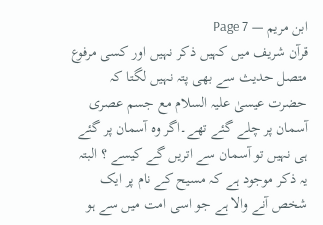ابن مریم — Page 7
قرآن شریف میں کہیں ذکر نہیں اور کسی مرفوع متصل حدیث سے بھی پتہ نہیں لگتا کہ حضرت عیسیٰ علیہ السلام مع جسم عصری آسمان پر چلے گئے تھے۔اگر وہ آسمان پر گئے ہی نہیں تو آسمان سے اتریں گے کیسے ؟ البتہ یہ ذکر موجود ہے کہ مسیح کے نام پر ایک شخص آنے والا ہے جو اسی امت میں سے ہو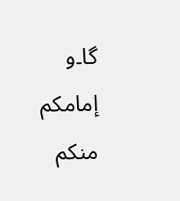گا۔و إمامكم منكم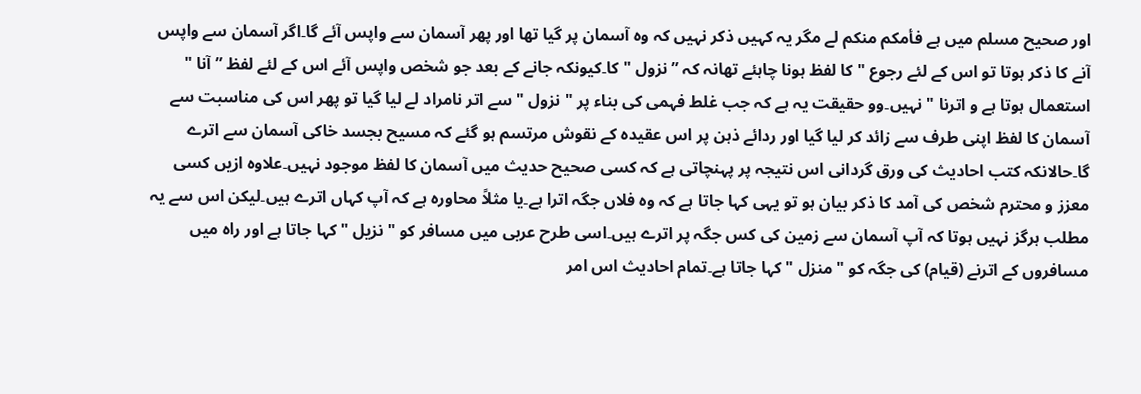اور صحیح مسلم میں ہے فأمكم منكم لے مگر یہ کہیں ذکر نہیں کہ وہ آسمان پر گیا تھا اور پھر آسمان سے واپس آئے گا۔اگر آسمان سے واپس آنے کا ذکر ہوتا تو اس کے لئے رجوع " کا لفظ ہونا چاہئے تھانہ کہ ” نزول " کا۔کیونکہ جانے کے بعد جو شخص واپس آئے اس کے لئے لفظ ” آنا " استعمال ہوتا ہے و اترنا " نہیں۔وو حقیقت یہ ہے کہ جب غلط فہمی کی بناء پر " نزول " سے اتر نامراد لے لیا گیا تو پھر اس کی مناسبت سے آسمان کا لفظ اپنی طرف سے زائد کر لیا گیا اور ردائے ذہن پر اس عقیدہ کے نقوش مرتسم ہو گئے کہ مسیح بجسد خاکی آسمان سے اترے گا۔حالانکہ کتب احادیث کی ورق گردانی اس نتیجہ پر پہنچاتی ہے کہ کسی صحیح حدیث میں آسمان کا لفظ موجود نہیں۔علاوہ ازیں کسی معزز و محترم شخص کی آمد کا ذکر بیان ہو تو یہی کہا جاتا ہے کہ وہ فلاں جگہ اترا ہے۔یا مثلاً محاورہ ہے کہ آپ کہاں اترے ہیں۔لیکن اس سے یہ مطلب ہرگز نہیں ہوتا کہ آپ آسمان سے زمین کی کس جگہ پر اترے ہیں۔اسی طرح عربی میں مسافر کو " نزیل " کہا جاتا ہے اور راہ میں مسافروں کے اترنے (قیام) کی جگہ کو " منزل " کہا جاتا ہے۔تمام احادیث اس امر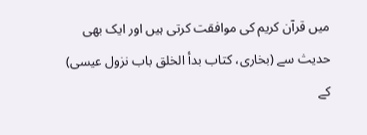میں قرآن کریم کی موافقت کرتی ہیں اور ایک بھی حدیث سے (بخاری، کتاب بدأ الخلق باب نزول عيسى) کے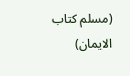(مسلم کتاب الایمان)